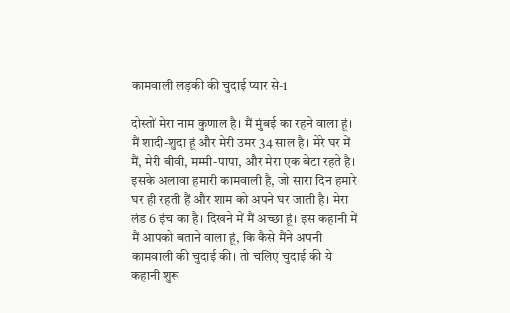कामवाली लड़की की चुदाई प्यार से-1

दोस्तों मेरा नाम कुणाल है। मैं मुंबई का रहने वाला हूं। मैं शादी-शुदा हूं और मेरी उमर 34 साल है। मेरे घर में मैं, मेरी बीवी, मम्मी-पापा, और मेरा एक बेटा रहते है। इसके अलावा हमारी कामवाली है, जो सारा दिन हमारे घर ही रहती हैं और शाम को अपने घर जाती है। मेरा लंड 6 इंच का है। दिखने में मैं अच्छा हूं। इस कहानी में मैं आपको बताने वाला हूं, कि कैसे मैंने अपनी कामवाली की चुदाई की। तो चलिए चुदाई की ये कहानी शुरू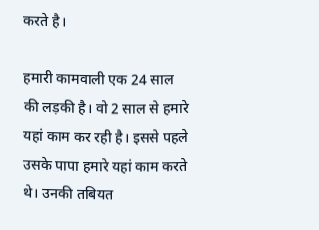करते है।

हमारी कामवाली एक 24 साल की लड़की है। वो 2 साल से हमारे यहां काम कर रही है। इससे पहले उसके पापा हमारे यहां काम करते थे। उनकी तबियत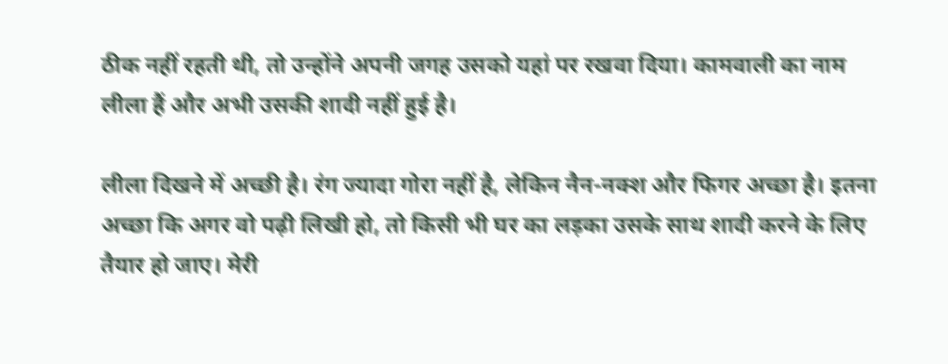ठीक नहीं रहती थी, तो उन्होंने अपनी जगह उसको यहां पर रखवा दिया। कामवाली का नाम लीला हैं और अभी उसकी शादी नहीं हुई है।

लीला दिखने में अच्छी है। रंग ज्यादा गोरा नहीं है, लेकिन नैन-नक्श और फिगर अच्छा है। इतना अच्छा कि अगर वो पढ़ी लिखी हो, तो किसी भी घर का लड़का उसके साथ शादी करने के लिए तैयार हो जाए। मेरी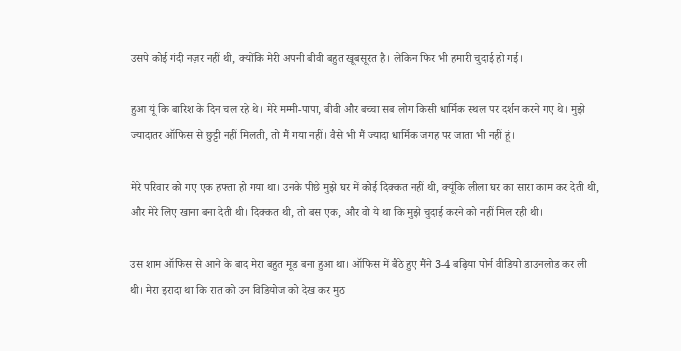उसपे कोई गंदी नज़र नहीं थी, क्योंकि मेरी अपनी बीवी बहुत खूबसूरत है। लेकिन फिर भी हमारी चुदाई हो गई।

हुआ यूं कि बारिश के दिन चल रहे थे। मेरे मम्मी-पापा, बीवी और बच्चा सब लोग किसी धार्मिक स्थल पर दर्शन करने गए थे। मुझे ज्यादातर ऑफिस से छुट्टी नहीं मिलती, तो मैं गया नहीं। वैसे भी मैं ज्यादा धार्मिक जगह पर जाता भी नहीं हूं।

मेरे परिवार को गए एक हफ्ता हो गया था। उनके पीछे मुझे घर में कोई दिक्कत नहीं थी, क्यूंकि लीला घर का सारा काम कर देती थी, और मेरे लिए खाना बना देती थी। दिक्कत थी, तो बस एक, और वो ये था कि मुझे चुदाई करने को नहीं मिल रही थी।

उस शाम ऑफिस से आने के बाद मेरा बहुत मूड बना हुआ था। ऑफिस में बैठे हुए मैंने 3-4 बढ़िया पोर्न वीडियो डाउनलोड कर ली थी। मेरा इरादा था कि रात को उन विडियोज को देख कर मुठ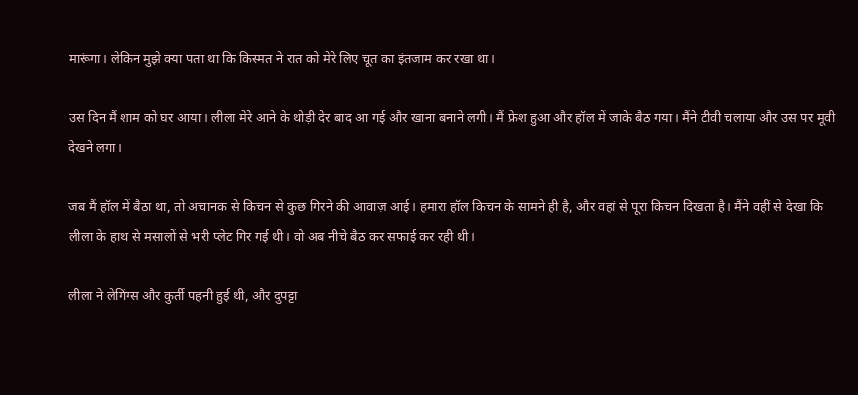मारूंगा। लेकिन मुझे क्या पता था कि किस्मत ने रात को मेरे लिए चूत का इंतजाम कर रखा था।

उस दिन मैं शाम को घर आया। लीला मेरे आने के थोड़ी देर बाद आ गई और खाना बनाने लगी। मैं फ्रेश हुआ और हॉल में जाके बैठ गया। मैंने टीवी चलाया और उस पर मूवी देखने लगा।

जब मैं हॉल में बैठा था, तो अचानक से किचन से कुछ गिरने की आवाज़ आई। हमारा हॉल किचन के सामने ही है, और वहां से पूरा किचन दिखता है। मैंने वहीं से देखा कि लीला के हाथ से मसालों से भरी प्लेट गिर गई थी। वो अब नीचे बैठ कर सफाई कर रही थी।

लीला ने लेगिंग्स और कुर्ती पहनी हुई थी, और दुपट्टा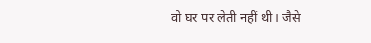वो घर पर लेती नहीं थी। जैसे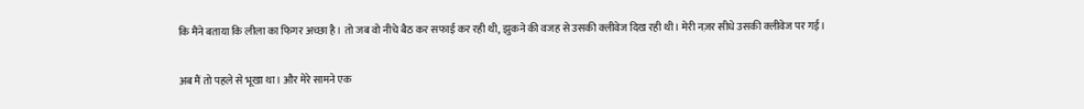कि मैंने बताया कि लीला का फिगर अच्छा है। तो जब वो नीचे बैठ कर सफाई कर रही थी, झुकने की वजह से उसकी क्लीवेज दिख रही थी। मेरी नज़र सीधे उसकी क्लीवेज पर गई।

अब मैं तो पहले से भूखा था। और मेरे सामने एक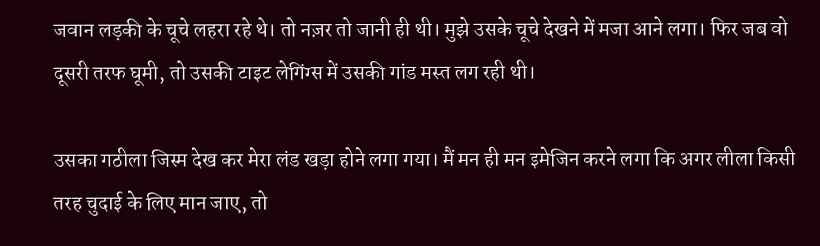जवान लड़की के चूचे लहरा रहे थे। तो नज़र तो जानी ही थी। मुझे उसके चूचे देखने में मजा आने लगा। फिर जब वो दूसरी तरफ घूमी, तो उसकी टाइट लेगिंग्स में उसकी गांड मस्त लग रही थी।

उसका गठीला जिस्म देख कर मेरा लंड खड़ा होने लगा गया। मैं मन ही मन इमेजिन करने लगा कि अगर लीला किसी तरह चुदाई के लिए मान जाए, तो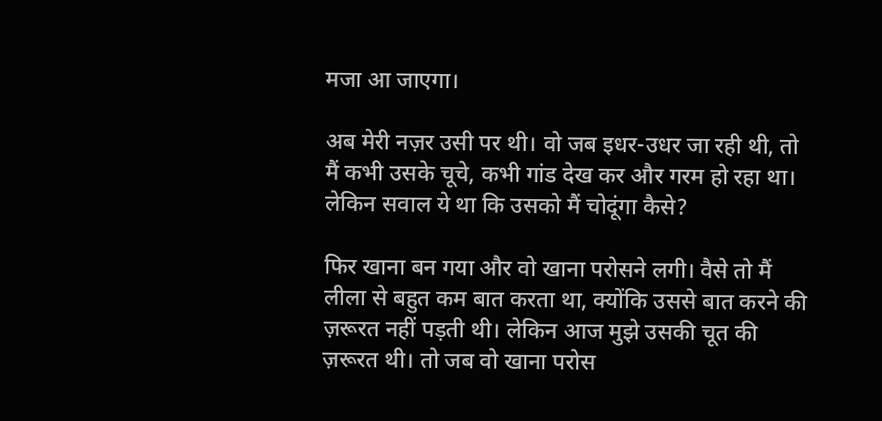मजा आ जाएगा।

अब मेरी नज़र उसी पर थी। वो जब इधर-उधर जा रही थी, तो मैं कभी उसके चूचे, कभी गांड देख कर और गरम हो रहा था। लेकिन सवाल ये था कि उसको मैं चोदूंगा कैसे?

फिर खाना बन गया और वो खाना परोसने लगी। वैसे तो मैं लीला से बहुत कम बात करता था, क्योंकि उससे बात करने की ज़रूरत नहीं पड़ती थी। लेकिन आज मुझे उसकी चूत की ज़रूरत थी। तो जब वो खाना परोस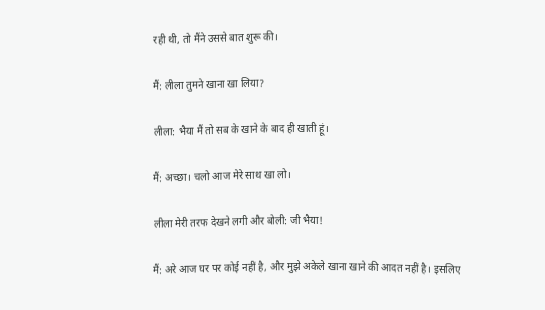रही थी, तो मैंने उससे बात शुरू की।

मैं: लीला तुमने खाना खा लिया?

लीला: भैया मैं तो सब के खाने के बाद ही खाती हूं।

मैं: अच्छा। चलो आज मेरे साथ खा लो।

लीला मेरी तरफ देखने लगी और बोली: जी भैया!

मैं: अरे आज घर पर कोई नहीं है, और मुझे अकेले खाना खाने की आदत नहीं है। इसलिए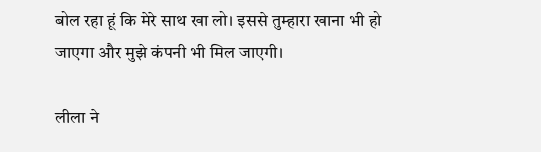बोल रहा हूं कि मेरे साथ खा लो। इससे तुम्हारा खाना भी हो जाएगा और मुझे कंपनी भी मिल जाएगी।

लीला ने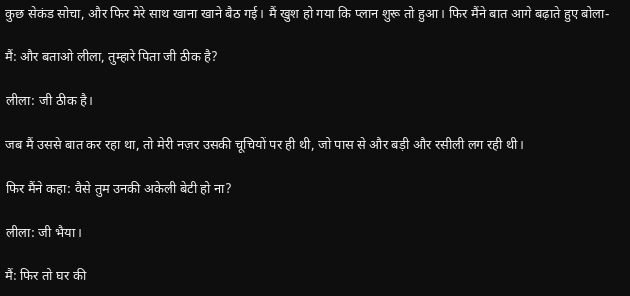कुछ सेकंड सोचा, और फिर मेरे साथ खाना खाने बैठ गई। मैं खुश हो गया कि प्लान शुरू तो हुआ। फिर मैंने बात आगे बढ़ाते हुए बोला-

मैं: और बताओ लीला, तुम्हारे पिता जी ठीक है?

लीला: जी ठीक है।

जब मैं उससे बात कर रहा था, तो मेरी नज़र उसकी चूचियों पर ही थी, जो पास से और बड़ी और रसीली लग रही थी।

फिर मैंने कहा: वैसे तुम उनकी अकेली बेटी हो ना?

लीला: जी भैया।

मैं: फिर तो घर की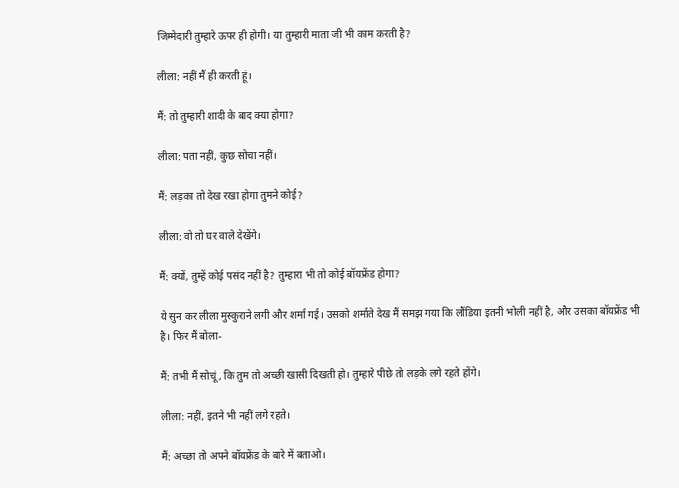जिम्मेदारी तुम्हारे ऊपर ही होगी। या तुम्हारी माता जी भी काम करती है?

लीला: नहीं मैं ही करती हूं।

मैं: तो तुम्हारी शादी के बाद क्या होगा?

लीला: पता नहीं, कुछ सोचा नहीं।

मैं: लड़का तो देख रखा होगा तुमने कोई?

लीला: वो तो घर वाले देखेंगे।

मैं: क्यों, तुम्हें कोई पसंद नहीं है? तुम्हारा भी तो कोई बॉयफ्रेंड होगा?

ये सुन कर लीला मुस्कुराने लगी और शर्मा गई। उसको शर्माते देख मैं समझ गया कि लौंडिया इतनी भोली नहीं है, और उसका बॉयफ्रेंड भी है। फिर मैं बोला-

मैं: तभी मैं सोचूं, कि तुम तो अच्छी खासी दिखती हो। तुम्हारे पीछे तो लड़के लगे रहते होंगे।

लीला: नहीं, इतने भी नहीं लगे रहते।

मैं: अच्छा तो अपने बॉयफ्रेंड के बारे में बताओ।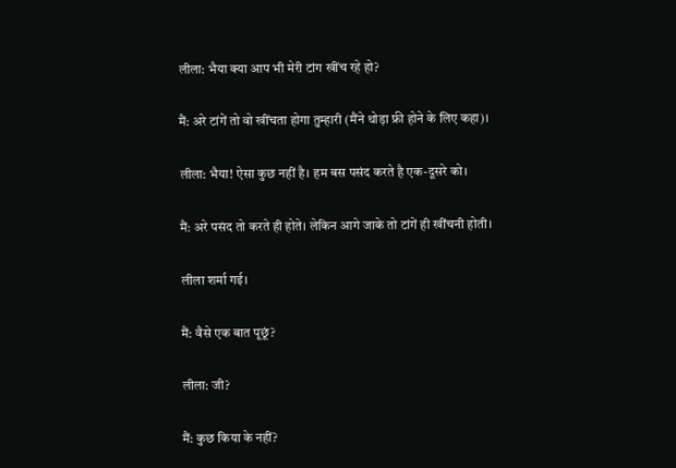लीला: भैया क्या आप भी मेरी टांग खींच रहे हो?

मैं: अरे टांगें तो वो खींचता होगा तुम्हारी (मैंने थोड़ा फ्री होने के लिए कहा)।

लीला: भैया! ऐसा कुछ नहीं है। हम बस पसंद करते है एक-दूसरे को।

मैं: अरे पसंद तो करते ही होते। लेकिन आगे जाके तो टांगें ही खींचनी होती।

लीला शर्मा गई।

मैं: वैसे एक बात पूछूं?

लीला: जी?

मैं: कुछ किया के नहीं?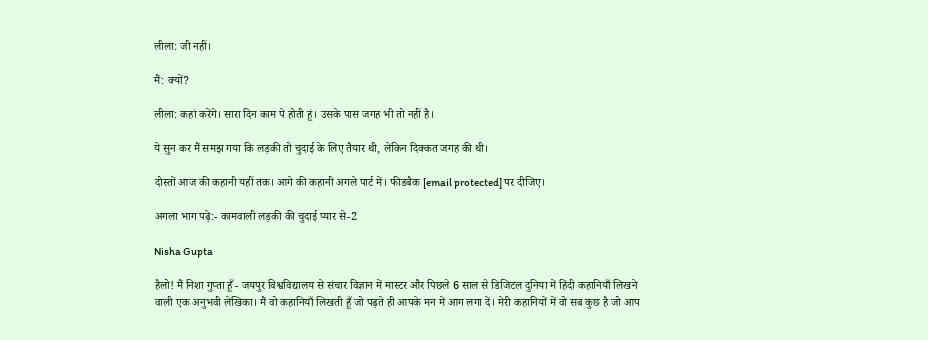लीला: जी नहीं।

मैं: क्यों?

लीला: कहां करेंगे। सारा दिन काम पे होती हूं। उसके पास जगह भी तो नहीं है।

ये सुन कर मैं समझ गया कि लड़की तो चुदाई के लिए तैयार थी, लेकिन दिक्कत जगह की थी।

दोस्तों आज की कहानी यहीं तक। आगे की कहानी अगले पार्ट में। फीडबैक [email protected] पर दीजिए।

अगला भाग पढ़े:- कामवाली लड़की की चुदाई प्यार से-2

Nisha Gupta

हैलो! मैं निशा गुप्ता हूँ - जयपुर विश्वविद्यालय से संचार विज्ञान में मास्टर और पिछले 6 साल से डिजिटल दुनिया में हिंदी कहानियाँ लिखने वाली एक अनुभवी लेखिका। मैं वो कहानियाँ लिखती हूँ जो पढ़ते ही आपके मन में आग लगा दें। मेरी कहानियों में वो सब कुछ है जो आप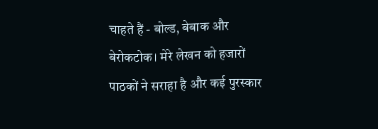चाहते हैं - बोल्ड, बेबाक और बेरोकटोक। मेरे लेखन को हजारों पाठकों ने सराहा है और कई पुरस्कार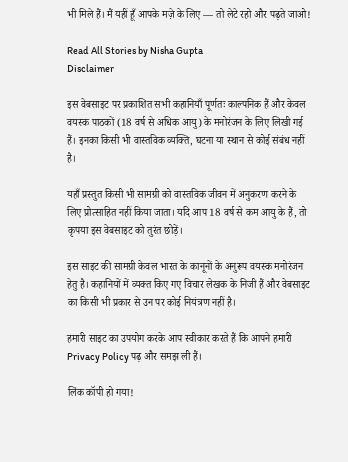भी मिले हैं। मैं यहीं हूँ आपके मज़े के लिए — तो लेटे रहो और पढ़ते जाओ!

Read All Stories by Nisha Gupta
Disclaimer

इस वेबसाइट पर प्रकाशित सभी कहानियाँ पूर्णतः काल्पनिक हैं और केवल वयस्क पाठकों (18 वर्ष से अधिक आयु) के मनोरंजन के लिए लिखी गई हैं। इनका किसी भी वास्तविक व्यक्ति, घटना या स्थान से कोई संबंध नहीं है।

यहाँ प्रस्तुत किसी भी सामग्री को वास्तविक जीवन में अनुकरण करने के लिए प्रोत्साहित नहीं किया जाता। यदि आप 18 वर्ष से कम आयु के हैं, तो कृपया इस वेबसाइट को तुरंत छोड़ें।

इस साइट की सामग्री केवल भारत के कानूनों के अनुरूप वयस्क मनोरंजन हेतु है। कहानियों में व्यक्त किए गए विचार लेखक के निजी हैं और वेबसाइट का किसी भी प्रकार से उन पर कोई नियंत्रण नहीं है।

हमारी साइट का उपयोग करके आप स्वीकार करते हैं कि आपने हमारी Privacy Policy पढ़ और समझ ली हैं।

लिंक कॉपी हो गया!